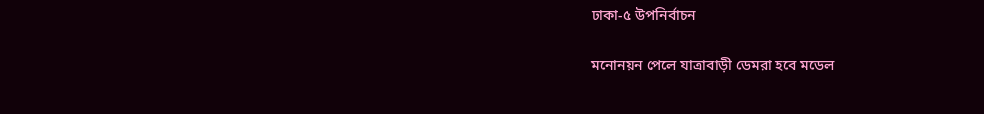ঢাকা-৫ উপনির্বাচন

মনোনয়ন পেলে যাত্রাবাড়ী ডেমরা হবে মডেল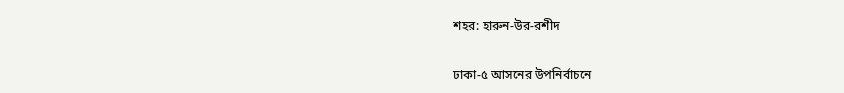শহর: হারুন-উর-রশীদ

ঢাকা-৫ আসনের উপনির্বাচনে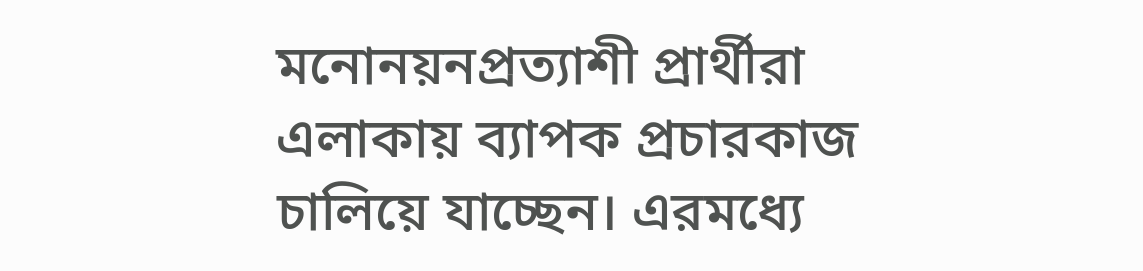মনোনয়নপ্রত্যাশী প্রার্থীরা এলাকায় ব্যাপক প্রচারকাজ চালিয়ে যাচ্ছেন। এরমধ্যে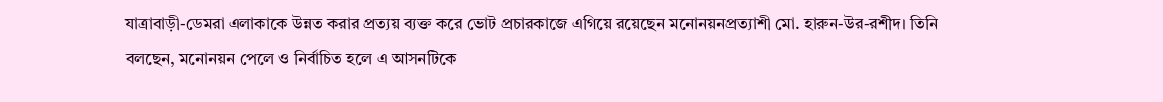যাত্রাবাড়ী-ডেমরা এলাকাকে উন্নত করার প্রত্যয় ব্যক্ত করে ভোট প্রচারকাজে এগিয়ে রয়েছেন মনোনয়নপ্রত্যাশী মো. হারুন-উর-রশীদ। তিনি বলছেন, মনোনয়ন পেলে ও নির্বাচিত হলে এ আসনটিকে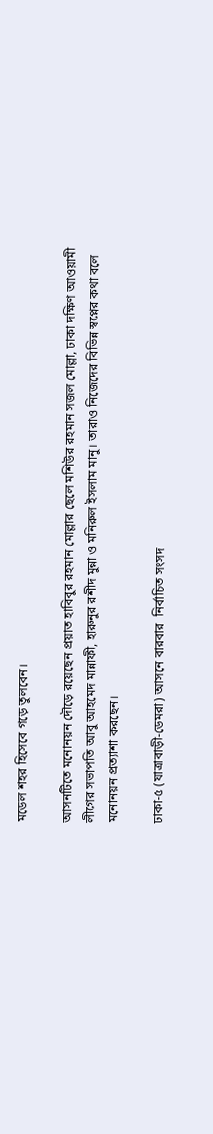মডেল শহর হিসেবে গড়ে তুলবেন।

আসনটিতে মনোনয়ন দৌড়ে রয়েছেন প্রয়াত হাবিবুর রহমান মোল্লার ছেলে মশিউর রহমান সজল মোল্লা, ঢাকা দক্ষিণ আওয়ামী লীগের সভাপতি আবু আহমেদ মান্নাফী, হারুনুর রশীদ মুন্না ও মনিরুল ইসলাম মানু। তারাও নিজেদের বিভিন্ন স্বপ্নের কথা বলে মনোনয়ন প্রত্যাশা করছেন।

ঢাকা-৫ (যাত্রাবাড়ী-ডেমরা) আসনে বারবার  নির্বাচিত সংসদ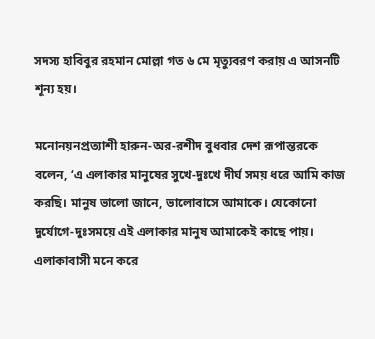সদস্য হাবিবুর রহমান মোল্লা গত ৬ মে মৃত্যুবরণ করায় এ আসনটি শূন্য হয়।

মনোনয়নপ্রত্যাশী হারুন-অর-রশীদ বুধবার দেশ রূপান্তরকে বলেন, ‘এ এলাকার মানুষের সুখে-দুঃখে দীর্ঘ সময় ধরে আমি কাজ করছি। মানুষ ভালো জানে, ভালোবাসে আমাকে। যেকোনো দুর্যোগে-দুঃসময়ে এই এলাকার মানুষ আমাকেই কাছে পায়। এলাকাবাসী মনে করে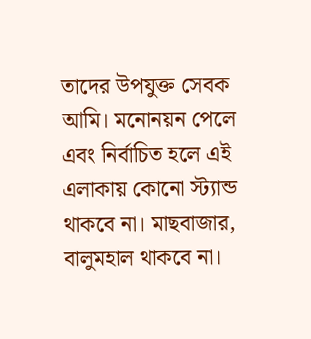তাদের উপযুক্ত সেবক আমি। মনোনয়ন পেলে এবং নির্বাচিত হলে এই এলাকায় কোনো স্ট্যান্ড থাকবে না। মাছবাজার, বালুমহাল থাকবে না।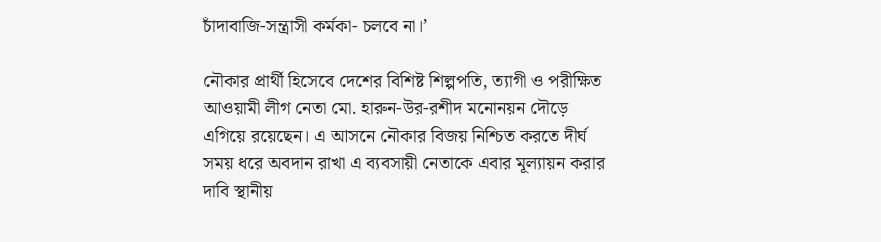চাঁদাবাজি-সন্ত্রাসী কর্মকা- চলবে না।’

নৌকার প্রার্থী হিসেবে দেশের বিশিষ্ট শিল্পপতি, ত্যাগী ও পরীক্ষিত আওয়ামী লীগ নেতা মো. হারুন-উর-রশীদ মনোনয়ন দৌড়ে এগিয়ে রয়েছেন। এ আসনে নৌকার বিজয় নিশ্চিত করতে দীর্ঘ সময় ধরে অবদান রাখা এ ব্যবসায়ী নেতাকে এবার মূল্যায়ন করার দাবি স্থানীয়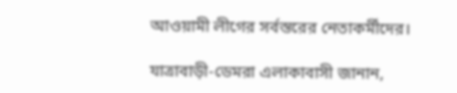আওয়ামী লীগের সর্বস্তরের নেতাকর্মীদের।

যাত্রাবাড়ী-ডেমরা এলাকাবাসী জানান,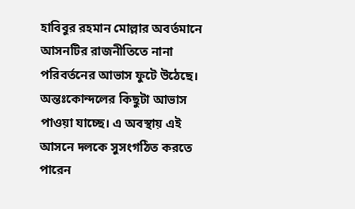হাবিবুর রহমান মোল্লার অবর্তমানে আসনটির রাজনীতিতে নানা পরিবর্তনের আভাস ফুটে উঠেছে। অন্তঃকোন্দলের কিছুটা আভাস পাওয়া যাচ্ছে। এ অবস্থায় এই আসনে দলকে সুসংগঠিত করতে পারেন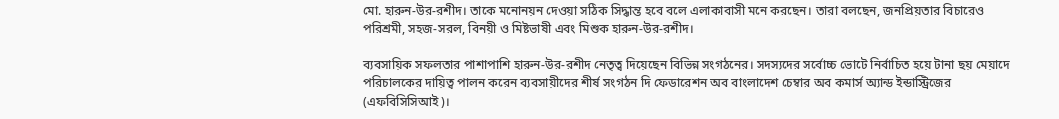মো. হারুন-উর-রশীদ। তাকে মনোনয়ন দেওয়া সঠিক সিদ্ধান্ত হবে বলে এলাকাবাসী মনে করছেন। তারা বলছেন, জনপ্রিয়তার বিচারেও পরিশ্রমী, সহজ-সরল, বিনয়ী ও মিষ্টভাষী এবং মিশুক হারুন-উর-রশীদ।

ব্যবসায়িক সফলতার পাশাপাশি হারুন-উর-রশীদ নেতৃত্ব দিয়েছেন বিভিন্ন সংগঠনের। সদস্যদের সর্বোচ্চ ভোটে নির্বাচিত হয়ে টানা ছয় মেয়াদে পরিচালকের দায়িত্ব পালন করেন ব্যবসায়ীদের শীর্ষ সংগঠন দি ফেডারেশন অব বাংলাদেশ চেম্বার অব কমার্স অ্যান্ড ইন্ডাস্ট্রিজের (এফবিসিসিআই)।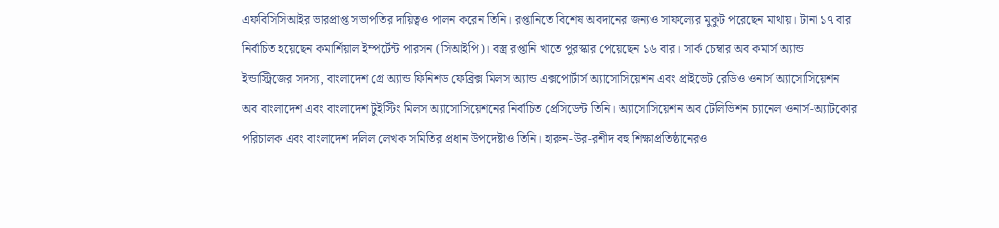এফবিসিসিআইর ভারপ্রাপ্ত সভাপতির দায়িত্বও পালন করেন তিনি। রপ্তানিতে বিশেষ অবদানের জন্যও সাফল্যের মুকুট পরেছেন মাথায়। টানা ১৭ বার নির্বাচিত হয়েছেন কমার্শিয়াল ইম্পর্টেন্ট পারসন (সিআইপি)। বস্ত্র রপ্তানি খাতে পুরস্কার পেয়েছেন ১৬ বার। সার্ক চেম্বার অব কমার্স অ্যান্ড ইন্ডাস্ট্রিজের সদস্য, বাংলাদেশ গ্রে অ্যান্ড ফিনিশড ফেব্রিক্স মিলস অ্যান্ড এক্সপোর্টার্স অ্যাসোসিয়েশন এবং প্রাইভেট রেডিও ওনার্স অ্যাসোসিয়েশন অব বাংলাদেশ এবং বাংলাদেশ টুইস্টিং মিলস অ্যাসোসিয়েশনের নির্বাচিত প্রেসিডেন্ট তিনি। অ্যাসোসিয়েশন অব টেলিভিশন চ্যানেল ওনার্স-অ্যাটকোর পরিচালক এবং বাংলাদেশ দলিল লেখক সমিতির প্রধান উপদেষ্টাও তিনি। হারুন-উর-রশীদ বহু শিক্ষাপ্রতিষ্ঠানেরও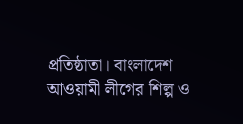প্রতিষ্ঠাতা। বাংলাদেশ আওয়ামী লীগের শিল্প ও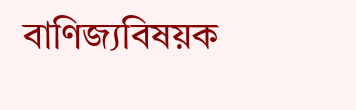বাণিজ্যবিষয়ক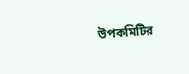উপকমিটির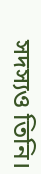সদস্যও তিনি।